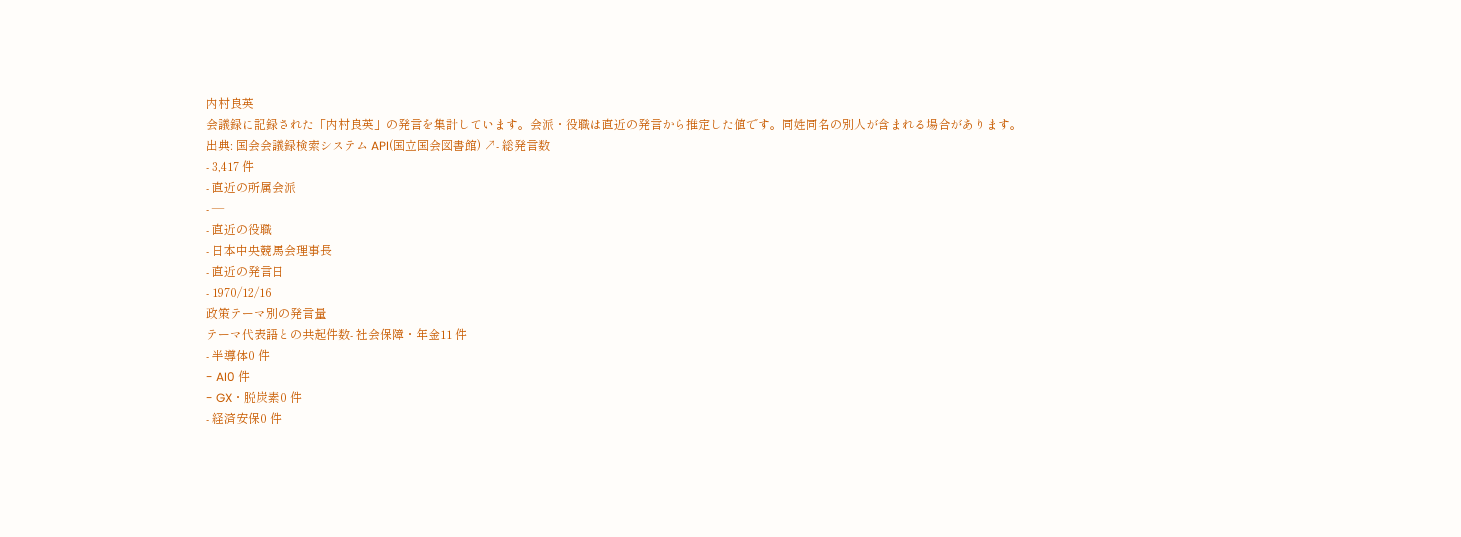内村良英
会議録に記録された「内村良英」の発言を集計しています。会派・役職は直近の発言から推定した値です。同姓同名の別人が含まれる場合があります。
出典: 国会会議録検索システム API(国立国会図書館) ↗- 総発言数
- 3,417 件
- 直近の所属会派
- —
- 直近の役職
- 日本中央競馬会理事長
- 直近の発言日
- 1970/12/16
政策テーマ別の発言量
テーマ代表語との共起件数- 社会保障・年金11 件
- 半導体0 件
- AI0 件
- GX・脱炭素0 件
- 経済安保0 件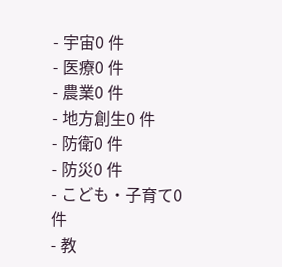- 宇宙0 件
- 医療0 件
- 農業0 件
- 地方創生0 件
- 防衛0 件
- 防災0 件
- こども・子育て0 件
- 教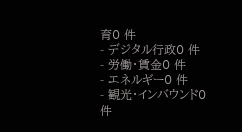育0 件
- デジタル行政0 件
- 労働・賃金0 件
- エネルギー0 件
- 観光・インバウンド0 件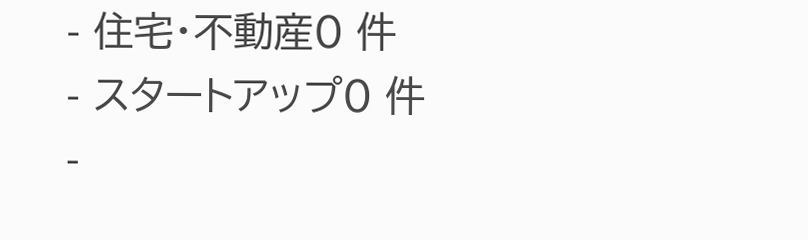- 住宅・不動産0 件
- スタートアップ0 件
-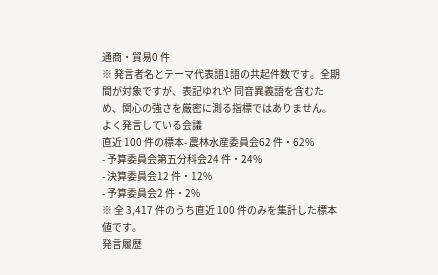通商・貿易0 件
※ 発言者名とテーマ代表語1語の共起件数です。全期間が対象ですが、表記ゆれや 同音異義語を含むため、関心の強さを厳密に測る指標ではありません。
よく発言している会議
直近 100 件の標本- 農林水産委員会62 件・62%
- 予算委員会第五分科会24 件・24%
- 決算委員会12 件・12%
- 予算委員会2 件・2%
※ 全 3,417 件のうち直近 100 件のみを集計した標本値です。
発言履歴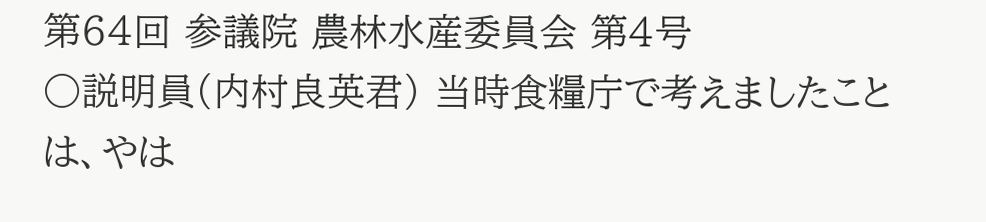第64回 参議院 農林水産委員会 第4号
○説明員(内村良英君) 当時食糧庁で考えましたことは、やは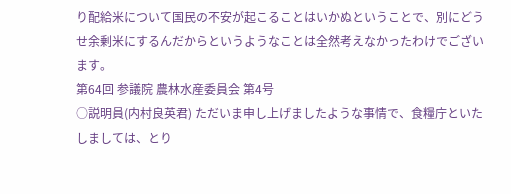り配給米について国民の不安が起こることはいかぬということで、別にどうせ余剰米にするんだからというようなことは全然考えなかったわけでございます。
第64回 参議院 農林水産委員会 第4号
○説明員(内村良英君) ただいま申し上げましたような事情で、食糧庁といたしましては、とり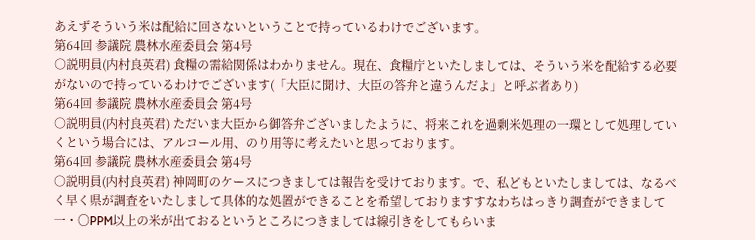あえずそういう米は配給に回さないということで持っているわけでございます。
第64回 参議院 農林水産委員会 第4号
○説明員(内村良英君) 食糧の需給関係はわかりません。現在、食糧庁といたしましては、そういう米を配給する必要がないので持っているわけでございます(「大臣に聞け、大臣の答弁と違うんだよ」と呼ぶ者あり)
第64回 参議院 農林水産委員会 第4号
○説明員(内村良英君) ただいま大臣から御答弁ございましたように、将来これを過剰米処理の一環として処理していくという場合には、アルコール用、のり用等に考えたいと思っております。
第64回 参議院 農林水産委員会 第4号
○説明員(内村良英君) 神岡町のケースにつきましては報告を受けております。で、私どもといたしましては、なるべく早く県が調査をいたしまして具体的な処置ができることを希望しておりますすなわちはっきり調査ができまして一・〇PPM以上の米が出ておるというところにつきましては線引きをしてもらいま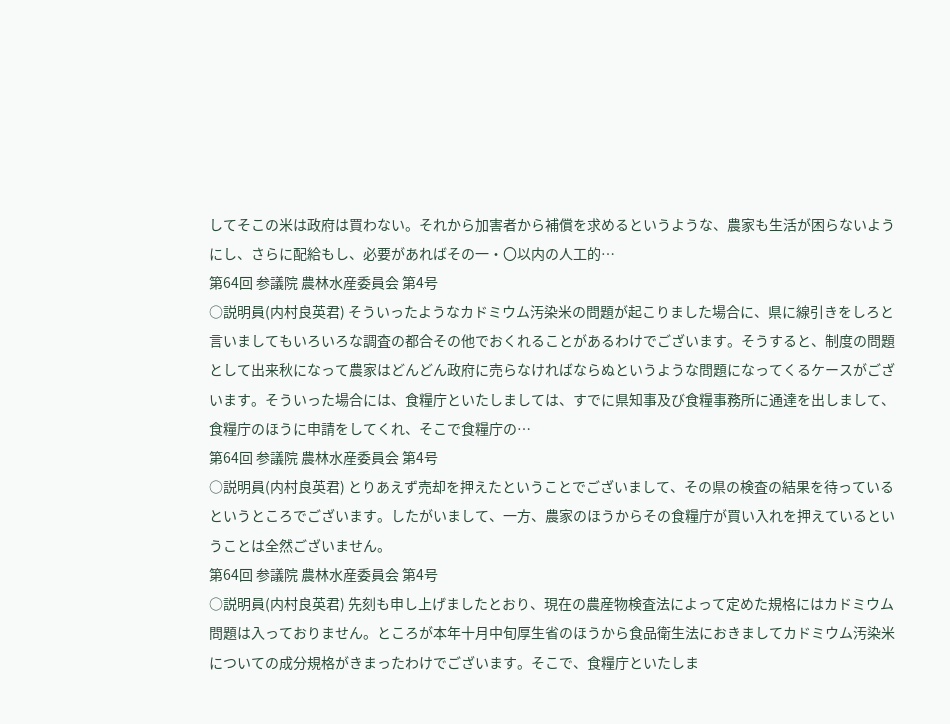してそこの米は政府は買わない。それから加害者から補償を求めるというような、農家も生活が困らないようにし、さらに配給もし、必要があればその一・〇以内の人工的…
第64回 参議院 農林水産委員会 第4号
○説明員(内村良英君) そういったようなカドミウム汚染米の問題が起こりました場合に、県に線引きをしろと言いましてもいろいろな調査の都合その他でおくれることがあるわけでございます。そうすると、制度の問題として出来秋になって農家はどんどん政府に売らなければならぬというような問題になってくるケースがございます。そういった場合には、食糧庁といたしましては、すでに県知事及び食糧事務所に通達を出しまして、食糧庁のほうに申請をしてくれ、そこで食糧庁の…
第64回 参議院 農林水産委員会 第4号
○説明員(内村良英君) とりあえず売却を押えたということでございまして、その県の検査の結果を待っているというところでございます。したがいまして、一方、農家のほうからその食糧庁が買い入れを押えているということは全然ございません。
第64回 参議院 農林水産委員会 第4号
○説明員(内村良英君) 先刻も申し上げましたとおり、現在の農産物検査法によって定めた規格にはカドミウム問題は入っておりません。ところが本年十月中旬厚生省のほうから食品衛生法におきましてカドミウム汚染米についての成分規格がきまったわけでございます。そこで、食糧庁といたしま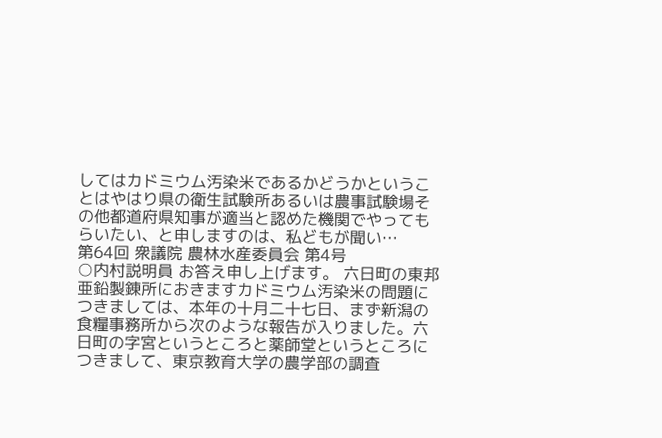してはカドミウム汚染米であるかどうかということはやはり県の衛生試験所あるいは農事試験場その他都道府県知事が適当と認めた機関でやってもらいたい、と申しますのは、私どもが聞い…
第64回 衆議院 農林水産委員会 第4号
○内村説明員 お答え申し上げます。 六日町の東邦亜鉛製錬所におきますカドミウム汚染米の問題につきましては、本年の十月二十七日、まず新潟の食糧事務所から次のような報告が入りました。六日町の字宮というところと薬師堂というところにつきまして、東京教育大学の農学部の調査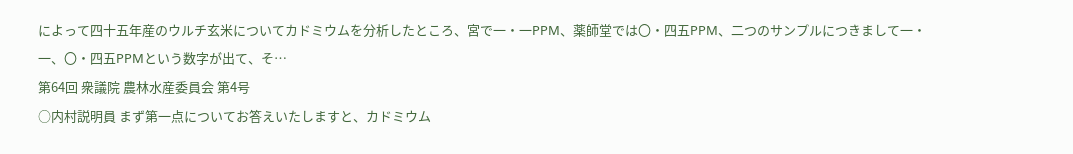によって四十五年産のウルチ玄米についてカドミウムを分析したところ、宮で一・一PPM、薬師堂では〇・四五PPM、二つのサンプルにつきまして一・一、〇・四五PPMという数字が出て、そ…
第64回 衆議院 農林水産委員会 第4号
○内村説明員 まず第一点についてお答えいたしますと、カドミウム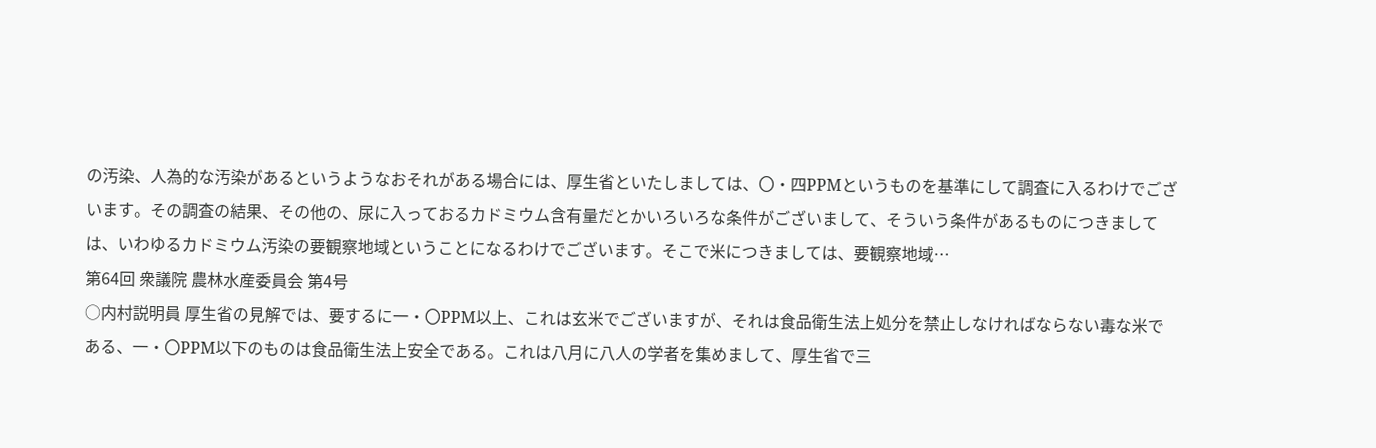の汚染、人為的な汚染があるというようなおそれがある場合には、厚生省といたしましては、〇・四PPMというものを基準にして調査に入るわけでございます。その調査の結果、その他の、尿に入っておるカドミウム含有量だとかいろいろな条件がございまして、そういう条件があるものにつきましては、いわゆるカドミウム汚染の要観察地域ということになるわけでございます。そこで米につきましては、要観察地域…
第64回 衆議院 農林水産委員会 第4号
○内村説明員 厚生省の見解では、要するに一・〇PPM以上、これは玄米でございますが、それは食品衛生法上処分を禁止しなければならない毒な米である、一・〇PPM以下のものは食品衛生法上安全である。これは八月に八人の学者を集めまして、厚生省で三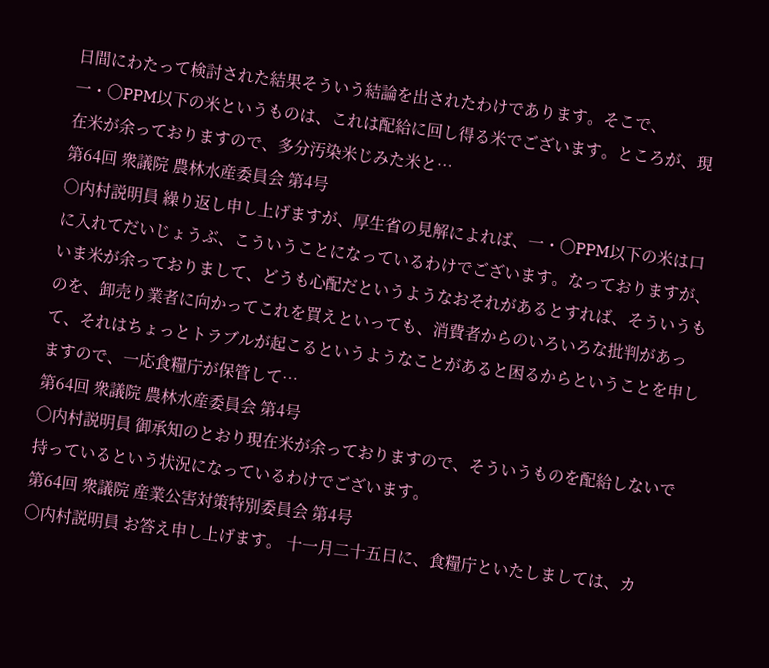日間にわたって検討された結果そういう結論を出されたわけであります。そこで、一・〇PPM以下の米というものは、これは配給に回し得る米でございます。ところが、現在米が余っておりますので、多分汚染米じみた米と…
第64回 衆議院 農林水産委員会 第4号
○内村説明員 繰り返し申し上げますが、厚生省の見解によれば、一・〇PPM以下の米は口に入れてだいじょうぶ、こういうことになっているわけでございます。なっておりますが、いま米が余っておりまして、どうも心配だというようなおそれがあるとすれば、そういうものを、卸売り業者に向かってこれを買えといっても、消費者からのいろいろな批判があって、それはちょっとトラブルが起こるというようなことがあると困るからということを申しますので、一応食糧庁が保管して…
第64回 衆議院 農林水産委員会 第4号
○内村説明員 御承知のとおり現在米が余っておりますので、そういうものを配給しないで持っているという状況になっているわけでございます。
第64回 衆議院 産業公害対策特別委員会 第4号
○内村説明員 お答え申し上げます。 十一月二十五日に、食糧庁といたしましては、カ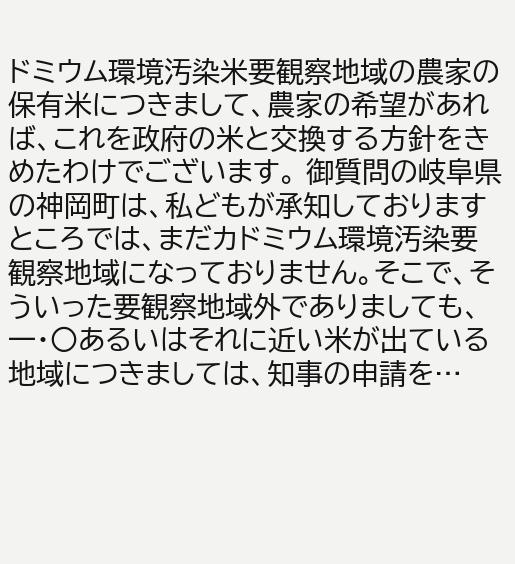ドミウム環境汚染米要観察地域の農家の保有米につきまして、農家の希望があれば、これを政府の米と交換する方針をきめたわけでございます。 御質問の岐阜県の神岡町は、私どもが承知しておりますところでは、まだカドミウム環境汚染要観察地域になっておりません。そこで、そういった要観察地域外でありましても、一・〇あるいはそれに近い米が出ている地域につきましては、知事の申請を…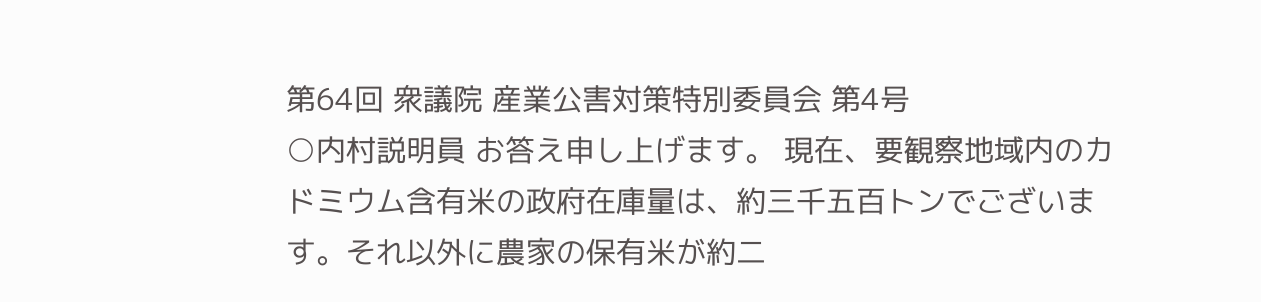第64回 衆議院 産業公害対策特別委員会 第4号
○内村説明員 お答え申し上げます。 現在、要観察地域内のカドミウム含有米の政府在庫量は、約三千五百トンでございます。それ以外に農家の保有米が約二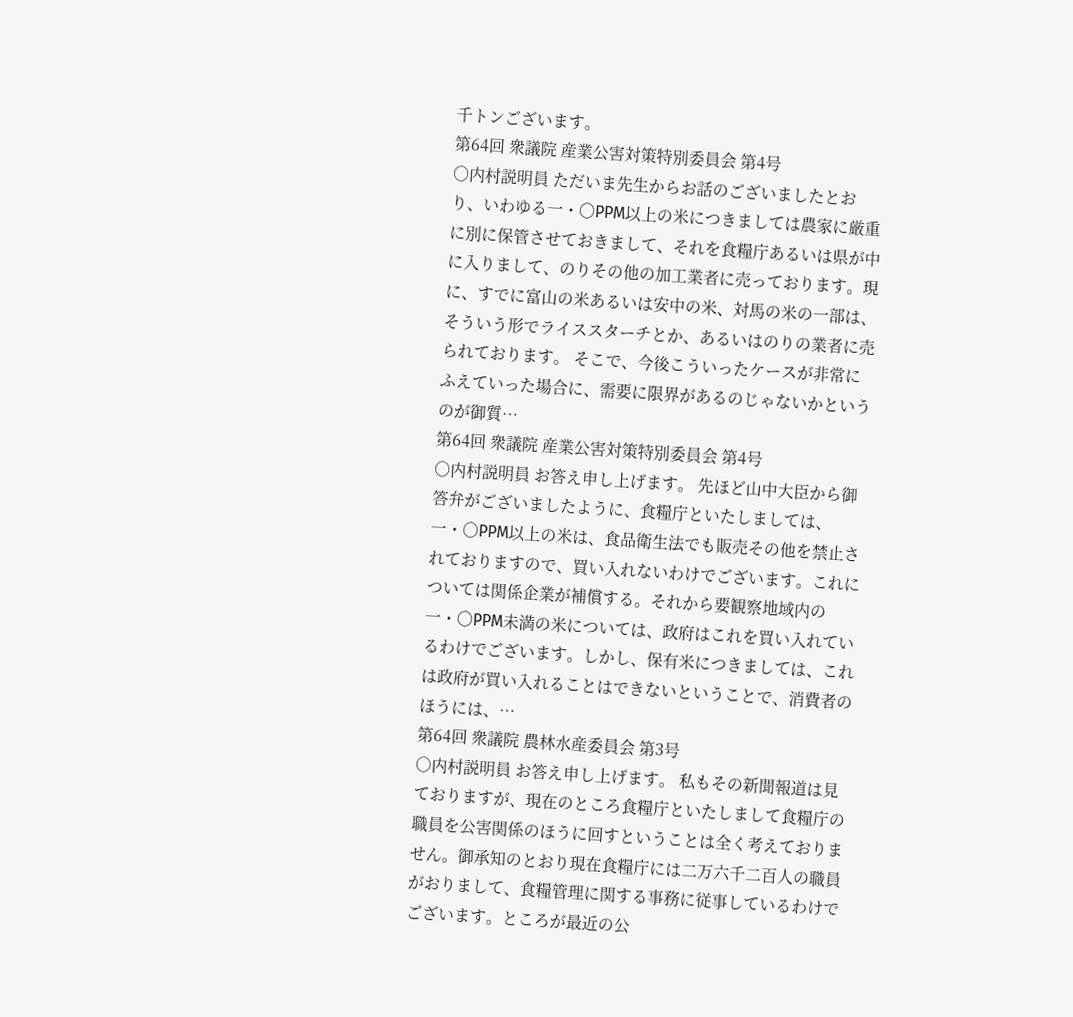千トンございます。
第64回 衆議院 産業公害対策特別委員会 第4号
○内村説明員 ただいま先生からお話のございましたとおり、いわゆる一・〇PPM以上の米につきましては農家に厳重に別に保管させておきまして、それを食糧庁あるいは県が中に入りまして、のりその他の加工業者に売っております。現に、すでに富山の米あるいは安中の米、対馬の米の一部は、そういう形でライススターチとか、あるいはのりの業者に売られております。 そこで、今後こういったケースが非常にふえていった場合に、需要に限界があるのじゃないかというのが御質…
第64回 衆議院 産業公害対策特別委員会 第4号
○内村説明員 お答え申し上げます。 先ほど山中大臣から御答弁がございましたように、食糧庁といたしましては、一・〇PPM以上の米は、食品衛生法でも販売その他を禁止されておりますので、買い入れないわけでございます。これについては関係企業が補償する。それから要観察地域内の一・〇PPM未満の米については、政府はこれを買い入れているわけでございます。しかし、保有米につきましては、これは政府が買い入れることはできないということで、消費者のほうには、…
第64回 衆議院 農林水産委員会 第3号
○内村説明員 お答え申し上げます。 私もその新聞報道は見ておりますが、現在のところ食糧庁といたしまして食糧庁の職員を公害関係のほうに回すということは全く考えておりません。御承知のとおり現在食糧庁には二万六千二百人の職員がおりまして、食糧管理に関する事務に従事しているわけでございます。ところが最近の公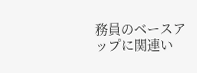務員のベースアップに関連い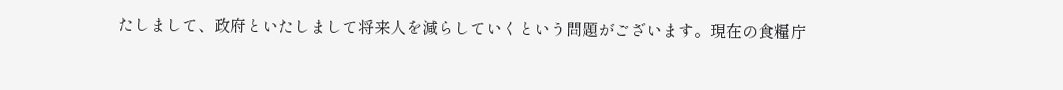たしまして、政府といたしまして将来人を減らしていくという問題がございます。現在の食糧庁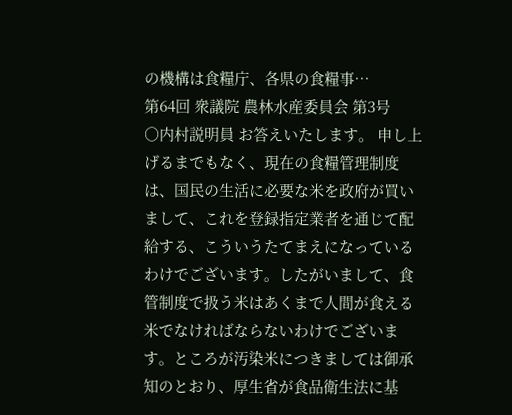の機構は食糧庁、各県の食糧事…
第64回 衆議院 農林水産委員会 第3号
○内村説明員 お答えいたします。 申し上げるまでもなく、現在の食糧管理制度は、国民の生活に必要な米を政府が買いまして、これを登録指定業者を通じて配給する、こういうたてまえになっているわけでございます。したがいまして、食管制度で扱う米はあくまで人間が食える米でなければならないわけでございます。ところが汚染米につきましては御承知のとおり、厚生省が食品衛生法に基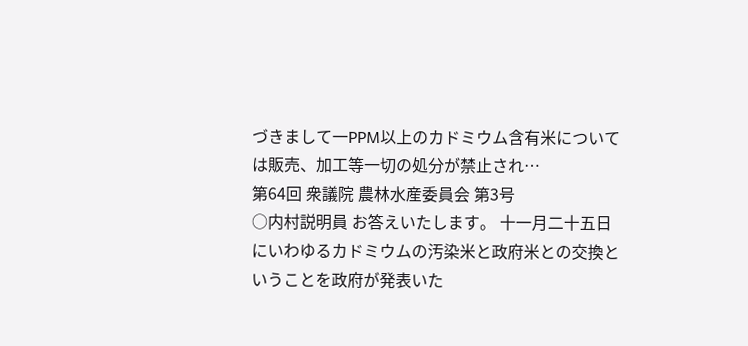づきまして一PPM以上のカドミウム含有米については販売、加工等一切の処分が禁止され…
第64回 衆議院 農林水産委員会 第3号
○内村説明員 お答えいたします。 十一月二十五日にいわゆるカドミウムの汚染米と政府米との交換ということを政府が発表いた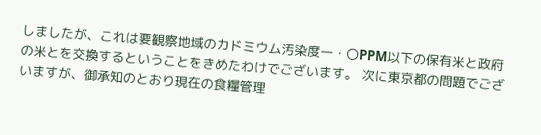しましたが、これは要観察地域のカドミウム汚染度一・〇PPM以下の保有米と政府の米とを交換するということをきめたわけでございます。 次に東京都の問題でございますが、御承知のとおり現在の食糧管理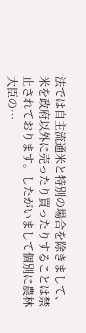法では自主流通米と特別の場合を除きまして、米を政府以外に売ったり買ったりすることは禁止されております。したがいまして個別に農林大臣の…